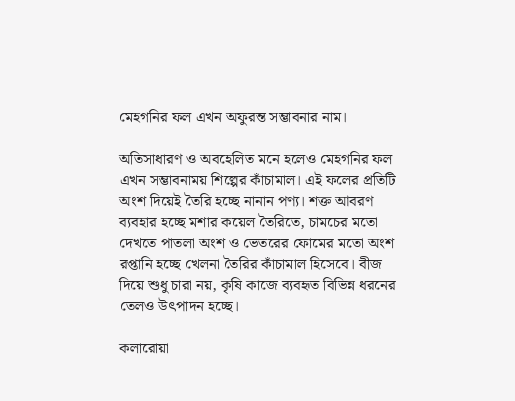মেহগনির ফল এখন অফুরন্ত সম্ভাবনার নাম।

অতিসাধারণ ও অবহেলিত মনে হলেও মেহগনির ফল এখন সম্ভাবনাময় শিল্পের কাঁচামাল। এই ফলের প্রতিটি অংশ দিয়েই তৈরি হচ্ছে নানান পণ্য। শক্ত আবরণ ব্যবহার হচ্ছে মশার কয়েল তৈরিতে, চামচের মতো দেখতে পাতলা অংশ ও ভেতরের ফোমের মতো অংশ রপ্তানি হচ্ছে খেলনা তৈরির কাঁচামাল হিসেবে। বীজ দিয়ে শুধু চারা নয়, কৃষি কাজে ব্যবহৃত বিভিন্ন ধরনের তেলও উৎপাদন হচ্ছে।

কলারোয়া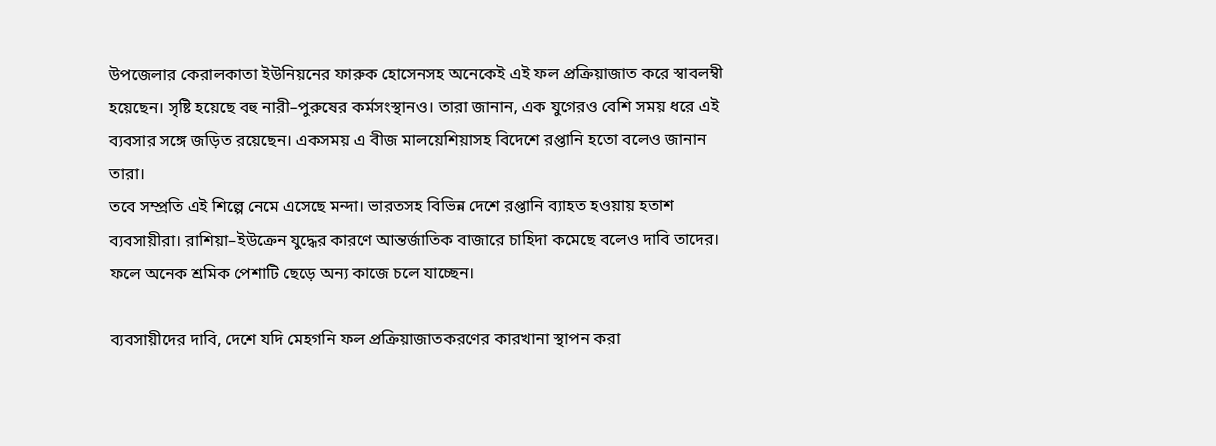উপজেলার কেরালকাতা ইউনিয়নের ফারুক হোসেনসহ অনেকেই এই ফল প্রক্রিয়াজাত করে স্বাবলম্বী হয়েছেন। সৃষ্টি হয়েছে বহু নারী–পুরুষের কর্মসংস্থানও। তারা জানান, এক যুগেরও বেশি সময় ধরে এই ব্যবসার সঙ্গে জড়িত রয়েছেন। একসময় এ বীজ মালয়েশিয়াসহ বিদেশে রপ্তানি হতো বলেও জানান তারা।
তবে সম্প্রতি এই শিল্পে নেমে এসেছে মন্দা। ভারতসহ বিভিন্ন দেশে রপ্তানি ব্যাহত হওয়ায় হতাশ ব্যবসায়ীরা। রাশিয়া–ইউক্রেন যুদ্ধের কারণে আন্তর্জাতিক বাজারে চাহিদা কমেছে বলেও দাবি তাদের। ফলে অনেক শ্রমিক পেশাটি ছেড়ে অন্য কাজে চলে যাচ্ছেন।

ব্যবসায়ীদের দাবি, দেশে যদি মেহগনি ফল প্রক্রিয়াজাতকরণের কারখানা স্থাপন করা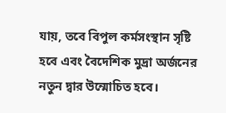যায়, তবে বিপুল কর্মসংস্থান সৃষ্টি হবে এবং বৈদেশিক মুদ্রা অর্জনের নতুন দ্বার উন্মোচিত হবে।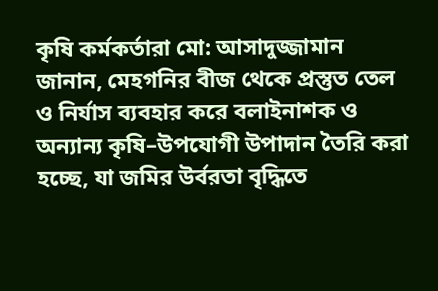কৃষি কর্মকর্তারা মো: আসাদুজ্জামান জানান, মেহগনির বীজ থেকে প্রস্তুত তেল ও নির্যাস ব্যবহার করে বলাইনাশক ও অন্যান্য কৃষি–উপযোগী উপাদান তৈরি করা হচ্ছে, যা জমির উর্বরতা বৃদ্ধিতে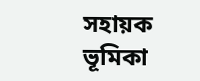সহায়ক ভূমিকা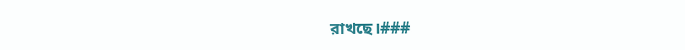রাখছে।###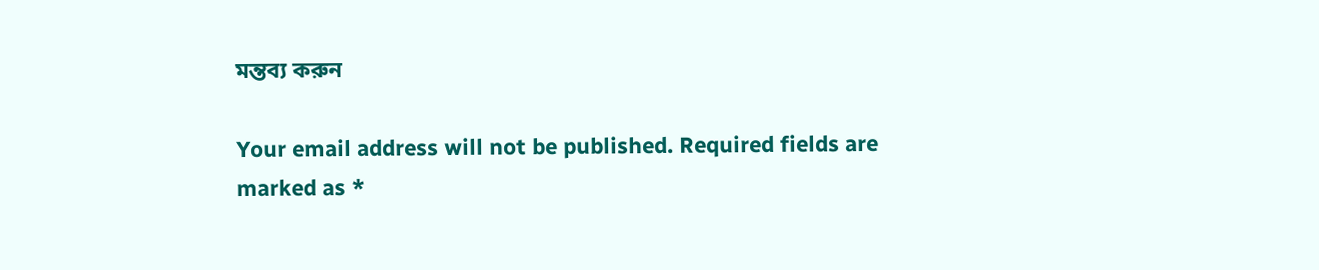মন্তব্য করুন

Your email address will not be published. Required fields are marked as *